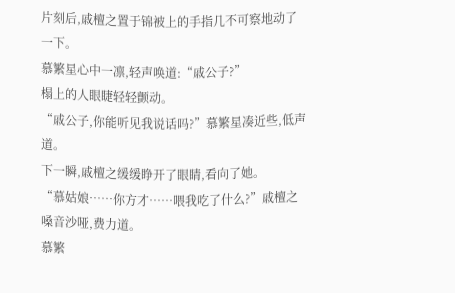片刻后,戚檀之置于锦被上的手指几不可察地动了一下。
慕繁星心中一凛,轻声唤道:“戚公子?”
榻上的人眼睫轻轻颤动。
“戚公子,你能听见我说话吗?”慕繁星凑近些,低声道。
下一瞬,戚檀之缓缓睁开了眼睛,看向了她。
“慕姑娘……你方才……喂我吃了什么?”戚檀之嗓音沙哑,费力道。
慕繁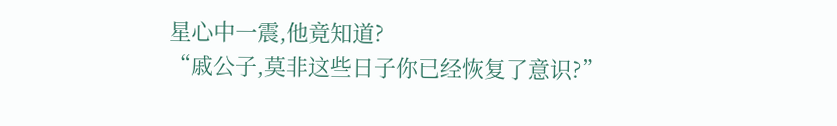星心中一震,他竟知道?
“戚公子,莫非这些日子你已经恢复了意识?”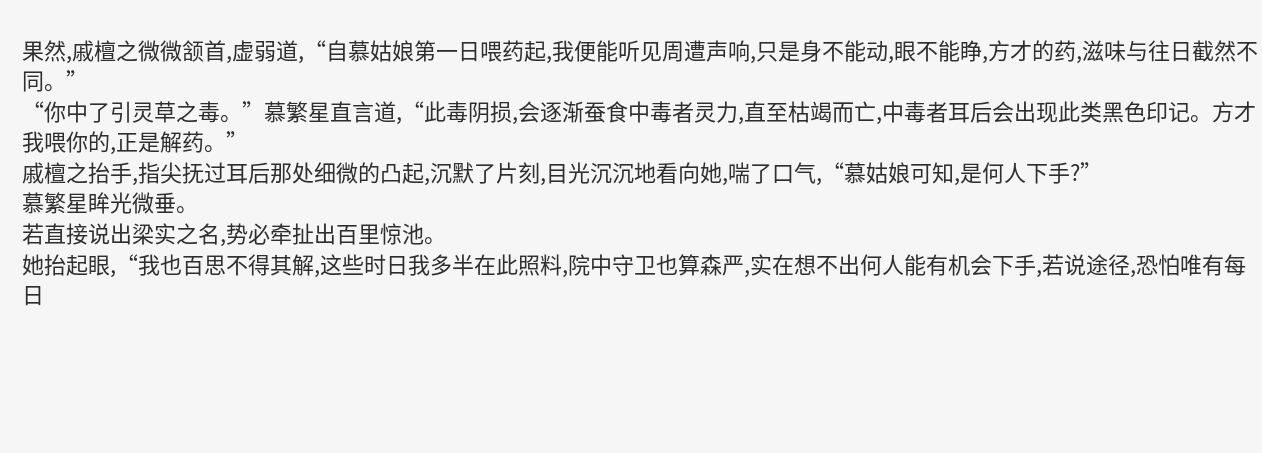果然,戚檀之微微颔首,虚弱道,“自慕姑娘第一日喂药起,我便能听见周遭声响,只是身不能动,眼不能睁,方才的药,滋味与往日截然不同。”
“你中了引灵草之毒。”慕繁星直言道,“此毒阴损,会逐渐蚕食中毒者灵力,直至枯竭而亡,中毒者耳后会出现此类黑色印记。方才我喂你的,正是解药。”
戚檀之抬手,指尖抚过耳后那处细微的凸起,沉默了片刻,目光沉沉地看向她,喘了口气,“慕姑娘可知,是何人下手?”
慕繁星眸光微垂。
若直接说出梁实之名,势必牵扯出百里惊池。
她抬起眼,“我也百思不得其解,这些时日我多半在此照料,院中守卫也算森严,实在想不出何人能有机会下手,若说途径,恐怕唯有每日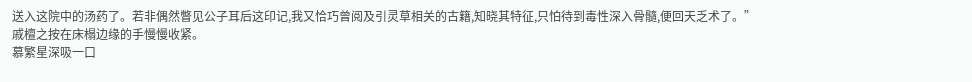送入这院中的汤药了。若非偶然瞥见公子耳后这印记,我又恰巧曾阅及引灵草相关的古籍,知晓其特征,只怕待到毒性深入骨髓,便回天乏术了。”
戚檀之按在床榻边缘的手慢慢收紧。
慕繁星深吸一口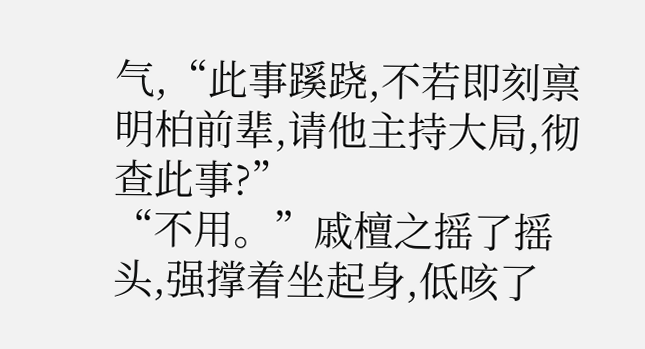气,“此事蹊跷,不若即刻禀明柏前辈,请他主持大局,彻查此事?”
“不用。”戚檀之摇了摇头,强撑着坐起身,低咳了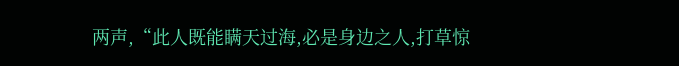两声,“此人既能瞒天过海,必是身边之人,打草惊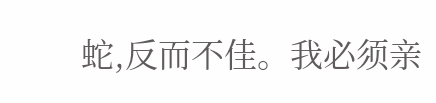蛇,反而不佳。我必须亲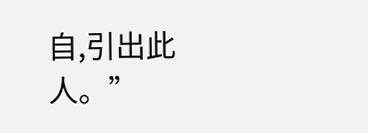自,引出此人。”